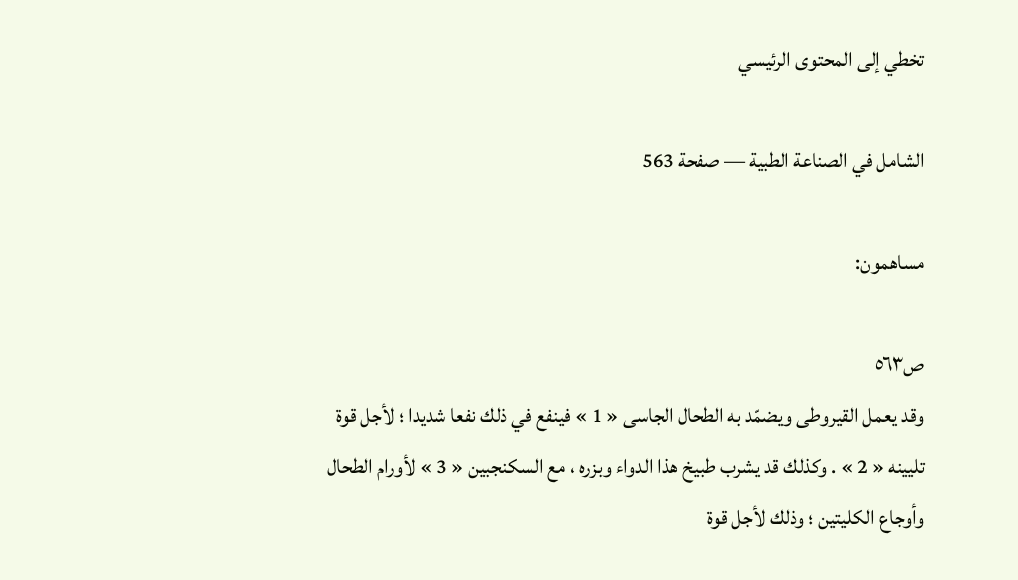تخطي إلى المحتوى الرئيسي

الشامل في الصناعة الطبية — صفحة 563

مساهمون:

ص٥٦٣
وقد يعمل القيروطى ويضمّد به الطحال الجاسى « 1 » فينفع في ذلك نفعا شديدا ؛ لأجل قوة تليينه « 2 » . وكذلك قد يشرب طبيخ هذا الدواء وبزره ، مع السكنجبين « 3 » لأورام الطحال وأوجاع الكليتين ؛ وذلك لأجل قوة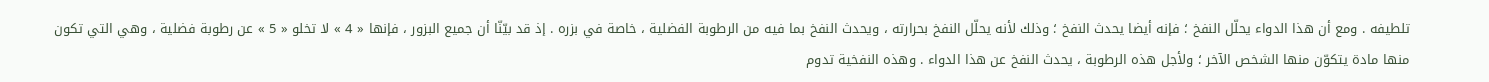تلطيفه . ومع أن هذا الدواء يحلّل النفخ ؛ فإنه أيضا يحدث النفخ ؛ وذلك لأنه يحلّل النفخ بحرارته ، ويحدث النفخ بما فيه من الرطوبة الفضلية ، خاصة في بزره . إذ قد بيّنّا أن جميع البزور ، فإنها « 4 » لا تخلو « 5 » عن رطوبة فضلية ، وهي التي تكون منها مادة يتكوّن منها الشخص الآخر ؛ ولأجل هذه الرطوبة ، يحدث النفخ عن هذا الدواء . وهذه النفخية تدوم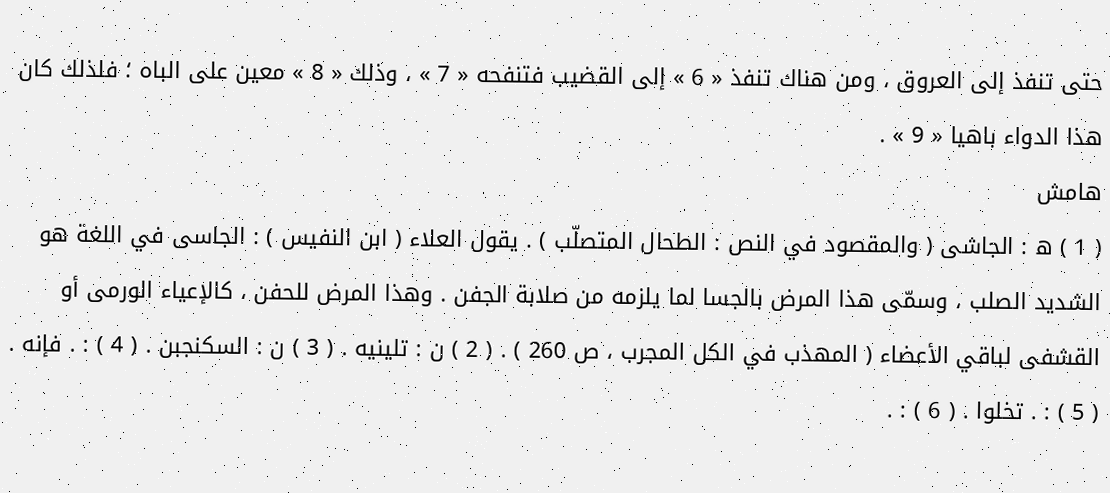حتى تنفذ إلى العروق ، ومن هناك تنفذ « 6 » إلى القضيب فتنفحه « 7 » ، وذلك « 8 » معين على الباه ؛ فلذلك كان هذا الدواء باهيا « 9 » .
هامش
( 1 ) ه : الجاشى ( والمقصود في النص : الطحال المتصلّب ) . يقول العلاء ( ابن النفيس ) : الجاسى في اللغة هو الشديد الصلب ، وسمّى هذا المرض بالجسا لما يلزمه من صلابة الجفن . وهذا المرض للحفن ، كالإعياء الورمى أو القشفى لباقي الأعضاء ( المهذب في الكل المجرب ، ص 260 ) . ( 2 ) ن : تلينيه . ( 3 ) ن : السكنجبن . ( 4 ) : . فإنه . ( 5 ) : . تخلوا . ( 6 ) : .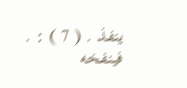ينفذ . ( 7 ) : . فينفخه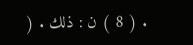. ( 8 ) ن : ذلك . (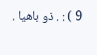9 ) : . ذو باهيا .